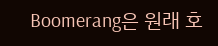Boomerang은 원래 호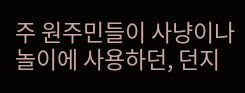주 원주민들이 사냥이나 놀이에 사용하던, 던지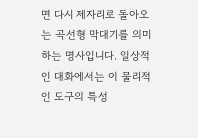면 다시 제자리로 돌아오는 곡선형 막대기를 의미하는 명사입니다. 일상적인 대화에서는 이 물리적인 도구의 특성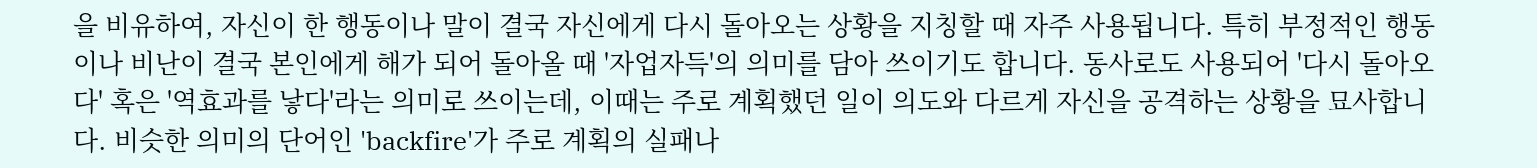을 비유하여, 자신이 한 행동이나 말이 결국 자신에게 다시 돌아오는 상황을 지칭할 때 자주 사용됩니다. 특히 부정적인 행동이나 비난이 결국 본인에게 해가 되어 돌아올 때 '자업자득'의 의미를 담아 쓰이기도 합니다. 동사로도 사용되어 '다시 돌아오다' 혹은 '역효과를 낳다'라는 의미로 쓰이는데, 이때는 주로 계획했던 일이 의도와 다르게 자신을 공격하는 상황을 묘사합니다. 비슷한 의미의 단어인 'backfire'가 주로 계획의 실패나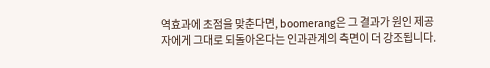역효과에 초점을 맞춘다면, boomerang은 그 결과가 원인 제공자에게 그대로 되돌아온다는 인과관계의 측면이 더 강조됩니다.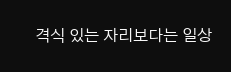격식 있는 자리보다는 일상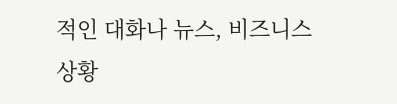적인 대화나 뉴스, 비즈니스 상황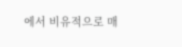에서 비유적으로 매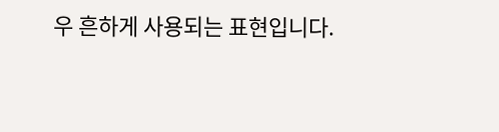우 흔하게 사용되는 표현입니다.